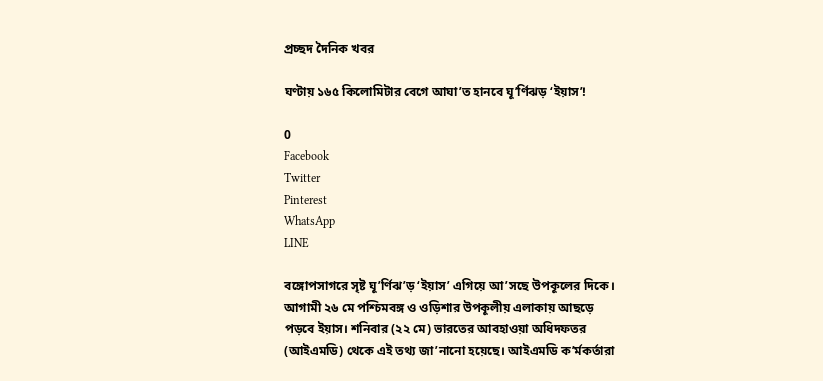প্রচ্ছদ দৈনিক খবর

ঘণ্টায় ১৬৫ কিলোমিটার বেগে আঘা’ত হানবে ঘূ’র্ণিঝড় ‘ইয়াস’!

0
Facebook
Twitter
Pinterest
WhatsApp
LINE

বঙ্গোপসাগরে সৃষ্ট ঘূ’র্ণিঝ’ড় ‘ইয়াস’ এগিয়ে আ’সছে উপকূলের দিকে। আগামী ২৬ মে পশ্চিমবঙ্গ ও ওড়িশার উপকূলীয় এলাকায় আছড়ে পড়বে ইয়াস। শনিবার (২২ মে) ভারতের আবহাওয়া অধিদফতর (আইএমডি) থেকে এই তথ্য জা’নানো হয়েছে। আইএমডি ক’র্মকর্তারা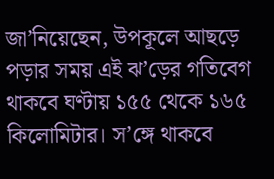জা’নিয়েছেন, উপকূলে আছড়ে পড়ার সময় এই ঝ’ড়ের গতিবেগ থাকবে ঘণ্টায় ১৫৫ থেকে ১৬৫ কিলোমিটার। স’ঙ্গে থাকবে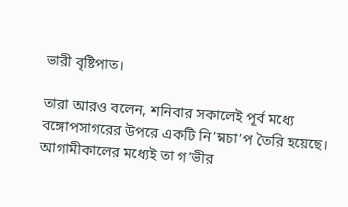ভারী বৃষ্টিপাত।

তারা আরও বলেন, শনিবার সকালেই পূর্ব মধ্যে বঙ্গোপসাগরের উপরে একটি নি’ম্নচা’প তৈরি হয়েছে। আগামীকালের মধ্যেই তা গ’ভীর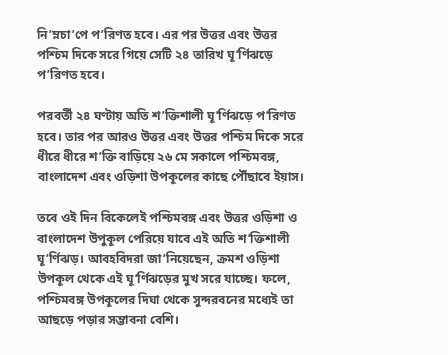নি’ম্নচা’পে প’রিণত হবে। এর পর উত্তর এবং উত্তর পশ্চিম দিকে সরে গিয়ে সেটি ২৪ তারিখ ঘূ’র্ণিঝড়ে প’রিণত হবে।

পরবর্তী ২৪ ঘণ্টায় অতি শ’ক্তিশালী ঘূ’র্ণিঝড়ে প’রিণত হবে। তার পর আরও উত্তর এবং উত্তর পশ্চিম দিকে সরে ধীরে ধীরে শ’ক্তি বাড়িয়ে ২৬ মে সকালে পশ্চিমবঙ্গ, বাংলাদেশ এবং ওড়িশা উপকূলের কাছে পৌঁছাবে ইয়াস।

তবে ওই দিন বিকেলেই পশ্চিমবঙ্গ এবং উত্তর ওড়িশা ও বাংলাদেশ উপুকূল পেরিয়ে যাবে এই অতি শ’ক্তিশালী ঘূ’র্ণিঝড়। আবহবিদরা জা’নিয়েছেন, ক্রমশ ওড়িশা উপকূল থেকে এই ঘূ’র্ণিঝড়ের মুখ সরে যাচ্ছে। ফলে, পশ্চিমবঙ্গ উপকূলের দিঘা থেকে সুন্দরবনের মধ্যেই তা আছড়ে পড়ার সম্ভাবনা বেশি।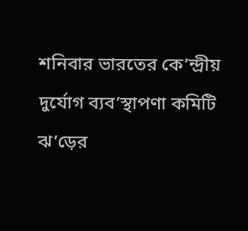শনিবার ভারতের কে’ন্দ্রীয় দুর্যোগ ব্যব’স্থাপণা কমিটি ঝ’ড়ের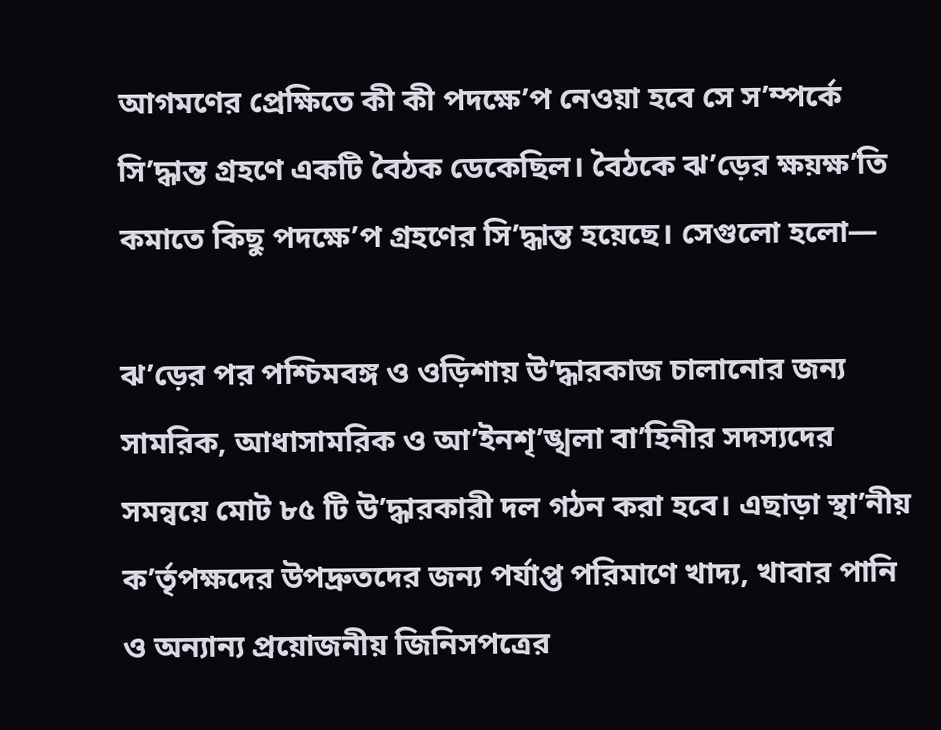আগমণের প্রেক্ষিতে কী কী পদক্ষে’প নেওয়া হবে সে স’ম্পর্কে সি’দ্ধান্ত গ্রহণে একটি বৈঠক ডেকেছিল। বৈঠকে ঝ’ড়ের ক্ষয়ক্ষ’তি কমাতে কিছু পদক্ষে’প গ্রহণের সি’দ্ধান্ত হয়েছে। সেগুলো হলো—

ঝ’ড়ের পর পশ্চিমবঙ্গ ও ওড়িশায় উ’দ্ধারকাজ চালানোর জন্য সামরিক, আধাসামরিক ও আ’ইনশৃ’ঙ্খলা বা’হিনীর সদস্যদের সমন্বয়ে মোট ৮৫ টি উ’দ্ধারকারী দল গঠন করা হবে। এছাড়া স্থা’নীয় ক’র্তৃপক্ষদের উপদ্রুতদের জন্য পর্যাপ্ত পরিমাণে খাদ্য, খাবার পানি ও অন্যান্য প্রয়োজনীয় জিনিসপত্রের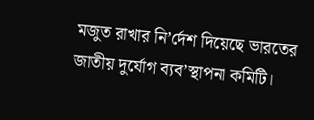মজুত রাখার নি’র্দেশ দিয়েছে ভারতের জাতীয় দুর্যোগ ব্যব’স্থাপনা কমিটি।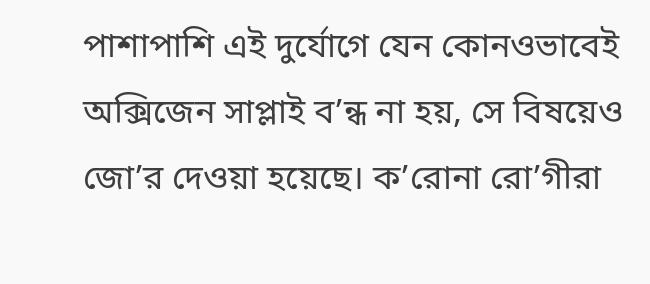পাশাপাশি এই দুর্যোগে যেন কোনওভাবেই অক্সিজেন সাপ্লাই ব’ন্ধ না হয়, সে বিষয়েও জো’র দেওয়া হয়েছে। ক’রোনা রো’গীরা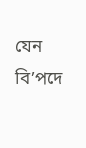যেন বি’পদে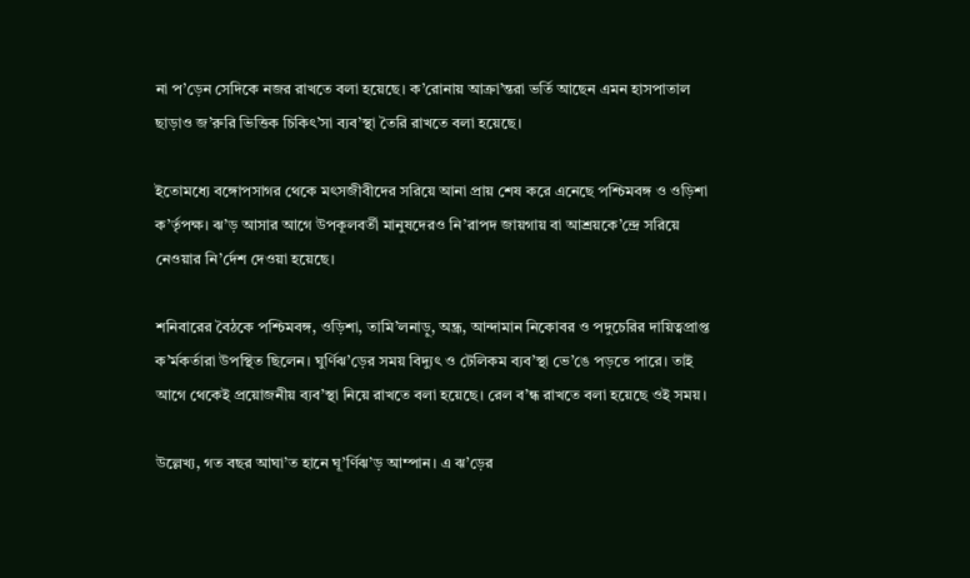না প’ড়েন সেদিকে নজর রাখতে বলা হয়েছে। ক’রোনায় আক্রা’ন্তরা ভর্তি আছেন এমন হাসপাতাল ছাড়াও জ’রুরি ভিত্তিক চিকিৎ’সা ব্যব’স্থা তৈরি রাখতে বলা হয়েছে।

ইতোমধ্যে বঙ্গোপসাগর থেকে মৎসজীবীদের সরিয়ে আনা প্রায় শেষ করে এনেছে পশ্চিমবঙ্গ ও ওড়িশা ক’র্তৃপক্ষ। ঝ’ড় আসার আগে উপকূলবর্তী মানুষদেরও নি’রাপদ জায়গায় বা আশ্রয়কে’ন্দ্রে সরিয়ে নেওয়ার নি’র্দেশ দেওয়া হয়েছে।

শনিবারের বৈঠকে পশ্চিমবঙ্গ, ওড়িশা, তামি’লনাড়ু, অন্ধ্র, আন্দামান নিকোবর ও পদুচেরির দায়িত্বপ্রাপ্ত ক’র্মকর্তারা উপস্থিত ছিলেন। ঘুর্ণিঝ’ড়ের সময় বিদ্যুৎ ও টেলিকম ব্যব’স্থা ভে’ঙে পড়তে পারে। তাই আগে থেকেই প্রয়োজনীয় ব্যব’স্থা নিয়ে রাখতে বলা হয়েছে। রেল ব’ন্ধ রাখতে বলা হয়েছে ওই সময়।

উল্লেখ্য, গত বছর আঘা’ত হানে ঘূ’র্ণিঝ’ড় আম্পান। এ ঝ’ড়ের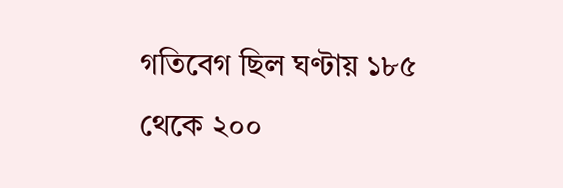গতিবেগ ছিল ঘণ্টায় ১৮৫ থেকে ২০০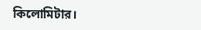কিলোমিটার।